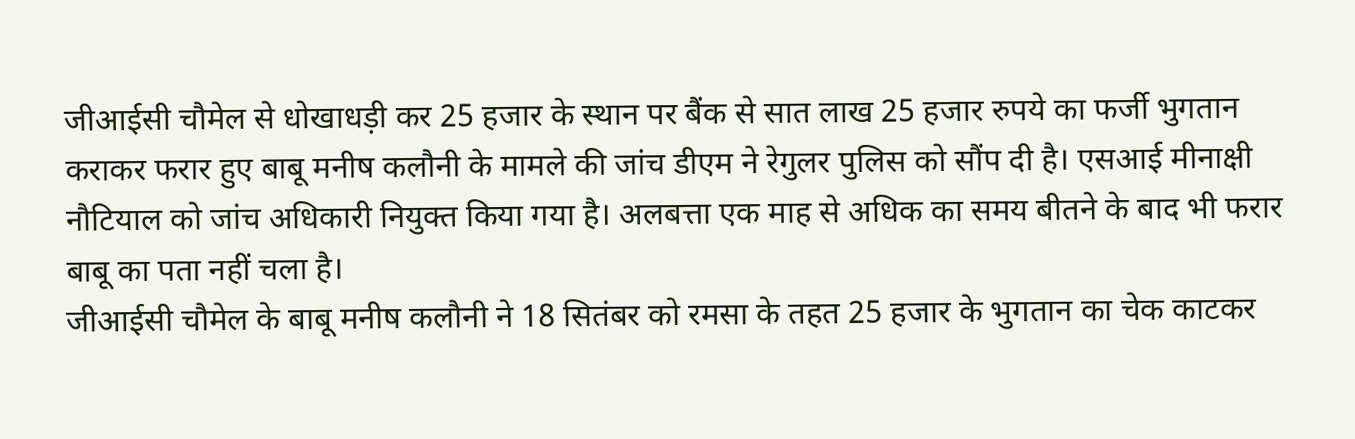जीआईसी चौमेल से धोखाधड़ी कर 25 हजार के स्थान पर बैंक से सात लाख 25 हजार रुपये का फर्जी भुगतान कराकर फरार हुए बाबू मनीष कलौनी के मामले की जांच डीएम ने रेगुलर पुलिस को सौंप दी है। एसआई मीनाक्षी नौटियाल को जांच अधिकारी नियुक्त किया गया है। अलबत्ता एक माह से अधिक का समय बीतने के बाद भी फरार बाबू का पता नहीं चला है।
जीआईसी चौमेल के बाबू मनीष कलौनी ने 18 सितंबर को रमसा के तहत 25 हजार के भुगतान का चेक काटकर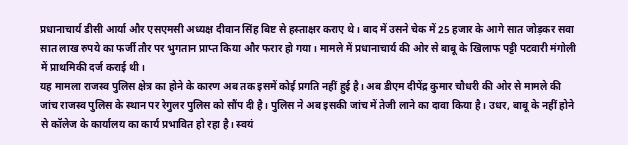प्रधानाचार्य डीसी आर्या और एसएमसी अध्यक्ष दीवान सिंह बिष्ट से हस्ताक्षर कराए थे। बाद में उसने चेक में 25 हजार के आगे सात जोड़कर सवा सात लाख रुपये का फर्जी तौर पर भुगतान प्राप्त किया और फरार हो गया। मामले में प्रधानाचार्य की ओर से बाबू के खिलाफ पट्टी पटवारी मंगोली में प्राथमिकी दर्ज कराई थी।
यह मामला राजस्व पुलिस क्षेत्र का होने के कारण अब तक इसमें कोई प्रगति नहीं हुई है। अब डीएम दीपेंद्र कुमार चौधरी की ओर से मामले की जांच राजस्व पुलिस के स्थान पर रेगुलर पुलिस को सौंप दी है। पुलिस ने अब इसकी जांच में तेजी लाने का दावा किया है। उधर, बाबू के नहीं होने से कॉलेज के कार्यालय का कार्य प्रभावित हो रहा है। स्वयं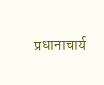प्रधानाचार्य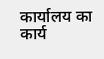कार्यालय का कार्य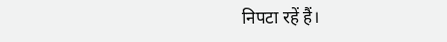निपटा रहें हैं।